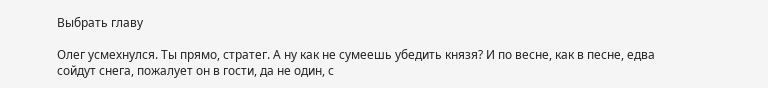Выбрать главу

Олег усмехнулся. Ты прямо, стратег. А ну как не сумеешь убедить князя? И по весне, как в песне, едва сойдут снега, пожалует он в гости, да не один, с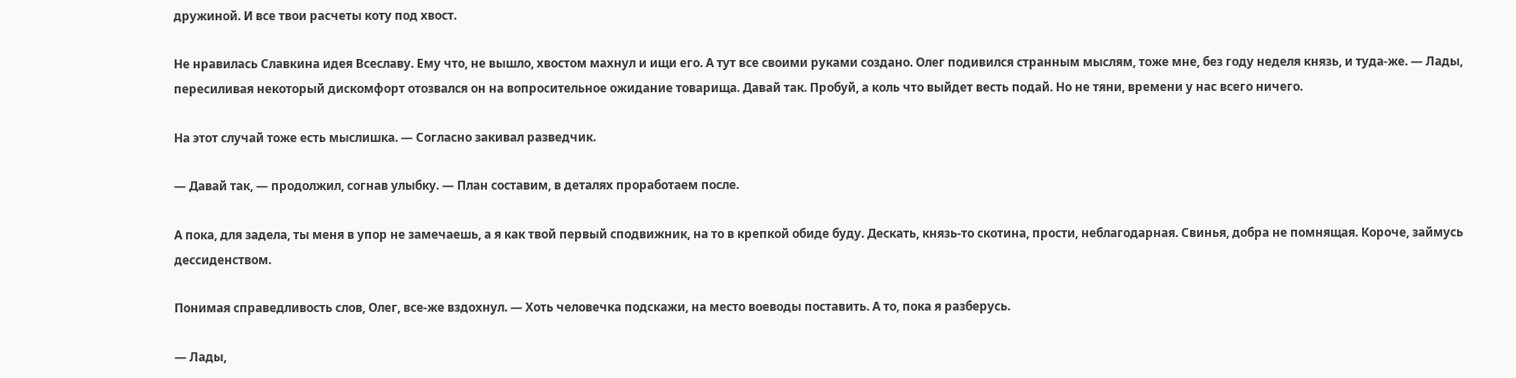дружиной. И все твои расчеты коту под хвост.

Не нравилась Славкина идея Всеславу. Ему что, не вышло, хвостом махнул и ищи его. А тут все своими руками создано. Олег подивился странным мыслям, тоже мне, без году неделя князь, и туда-же. — Лады, пересиливая некоторый дискомфорт отозвался он на вопросительное ожидание товарища. Давай так. Пробуй, а коль что выйдет весть подай. Но не тяни, времени у нас всего ничего.

На этот случай тоже есть мыслишка. — Согласно закивал разведчик.

— Давай так, — продолжил, согнав улыбку. — План составим, в деталях проработаем после.

А пока, для задела, ты меня в упор не замечаешь, а я как твой первый сподвижник, на то в крепкой обиде буду. Дескать, князь-то скотина, прости, неблагодарная. Свинья, добра не помнящая. Короче, займусь дессиденством.

Понимая справедливость слов, Олег, все-же вздохнул. — Хоть человечка подскажи, на место воеводы поставить. А то, пока я разберусь.

— Лады,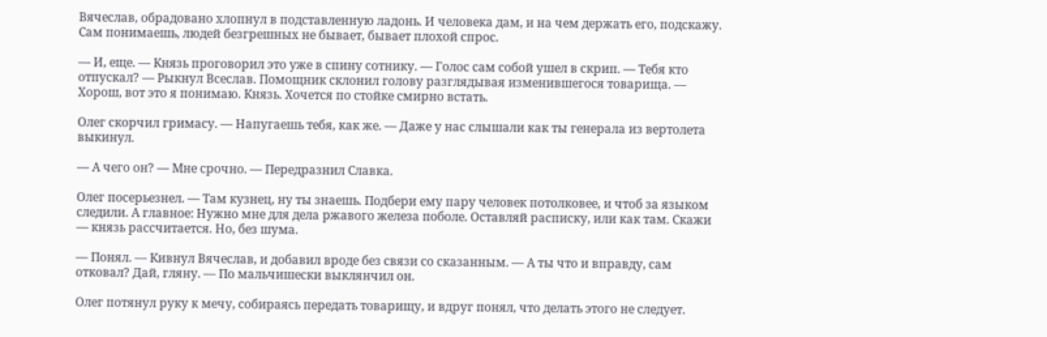Вячеслав, обрадовано хлопнул в подставленную ладонь. И человека дам, и на чем держать его, подскажу. Сам понимаешь, людей безгрешных не бывает, бывает плохой спрос.

— И, еще. — Князь проговорил это уже в спину сотнику. — Голос сам собой ушел в скрип. — Тебя кто отпускал? — Рыкнул Всеслав. Помощник склонил голову разглядывая изменившегося товарища. — Хорош, вот это я понимаю. Князь. Хочется по стойке смирно встать.

Олег скорчил гримасу. — Напугаешь тебя, как же. — Даже у нас слышали как ты генерала из вертолета выкинул.

— А чего он? — Мне срочно. — Передразнил Славка.

Олег посерьезнел. — Там кузнец, ну ты знаешь. Подбери ему пару человек потолковее, и чтоб за языком следили. А главное: Нужно мне для дела ржавого железа поболе. Оставляй расписку, или как там. Скажи — князь рассчитается. Но, без шума.

— Понял. — Кивнул Вячеслав, и добавил вроде без связи со сказанным. — А ты что и вправду, сам отковал? Дай, гляну. — По мальчишески выклянчил он.

Олег потянул руку к мечу, собираясь передать товарищу, и вдруг понял, что делать этого не следует.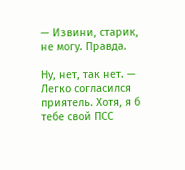— Извини, старик, не могу. Правда.

Ну, нет, так нет. — Легко согласился приятель. Хотя, я б тебе свой ПСС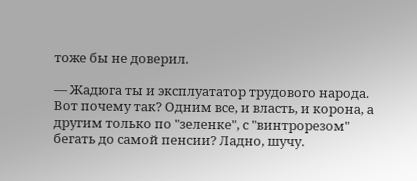тоже бы не доверил.

— Жадюга ты и эксплуататор трудового народа. Вот почему так? Одним все, и власть, и корона, а другим только по "зеленке", с "винтрорезом" бегать до самой пенсии? Ладно, шучу.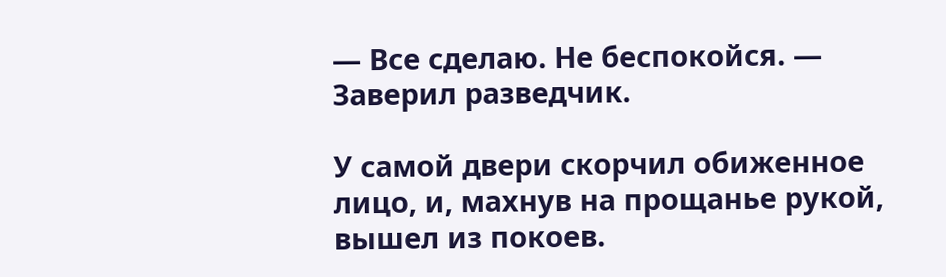— Все сделаю. Не беспокойся. — Заверил разведчик.

У самой двери скорчил обиженное лицо, и, махнув на прощанье рукой, вышел из покоев.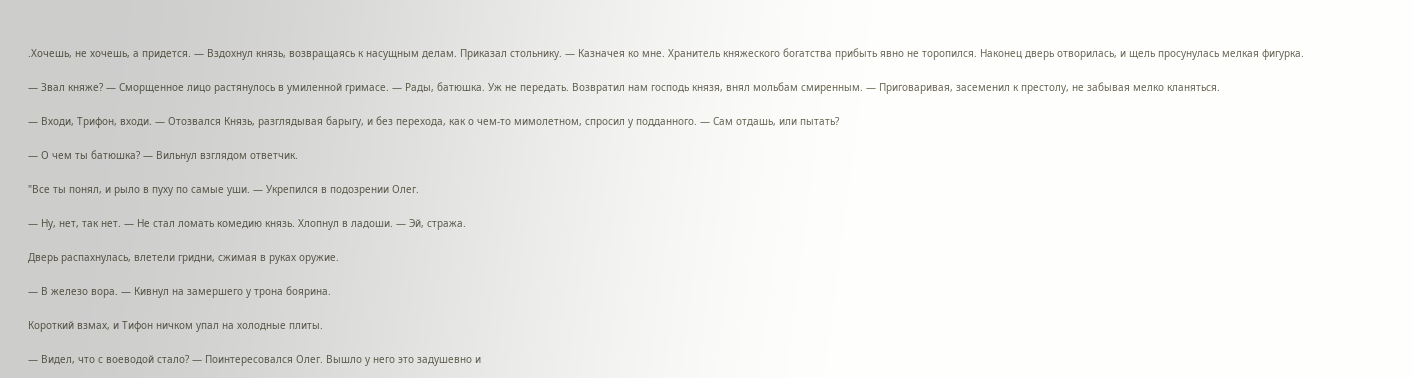.Хочешь, не хочешь, а придется. — Вздохнул князь, возвращаясь к насущным делам. Приказал стольнику. — Казначея ко мне. Хранитель княжеского богатства прибыть явно не торопился. Наконец дверь отворилась, и щель просунулась мелкая фигурка.

— Звал княже? — Сморщенное лицо растянулось в умиленной гримасе. — Рады, батюшка. Уж не передать. Возвратил нам господь князя, внял мольбам смиренным. — Приговаривая, засеменил к престолу, не забывая мелко кланяться.

— Входи, Трифон, входи. — Отозвался Князь, разглядывая барыгу, и без перехода, как о чем-то мимолетном, спросил у подданного. — Сам отдашь, или пытать?

— О чем ты батюшка? — Вильнул взглядом ответчик.

"Все ты понял, и рыло в пуху по самые уши. — Укрепился в подозрении Олег.

— Ну, нет, так нет. — Не стал ломать комедию князь. Хлопнул в ладоши. — Эй, стража.

Дверь распахнулась, влетели гридни, сжимая в руках оружие.

— В железо вора. — Кивнул на замершего у трона боярина.

Короткий взмах, и Тифон ничком упал на холодные плиты.

— Видел, что с воеводой стало? — Поинтересовался Олег. Вышло у него это задушевно и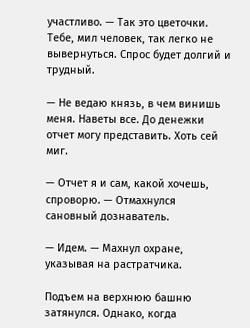участливо. — Так это цветочки. Тебе, мил человек, так легко не вывернуться. Спрос будет долгий и трудный.

— Не ведаю князь, в чем винишь меня. Наветы все. До денежки отчет могу представить. Хоть сей миг.

— Отчет я и сам, какой хочешь, спроворю. — Отмахнулся сановный дознаватель.

— Идем. — Махнул охране, указывая на растратчика.

Подъем на верхнюю башню затянулся. Однако, когда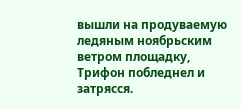вышли на продуваемую ледяным ноябрьским ветром площадку, Трифон побледнел и затрясся.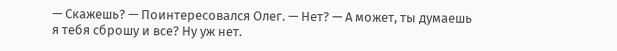— Скажешь? — Поинтересовался Олег. — Нет? — А может, ты думаешь я тебя сброшу и все? Ну уж нет.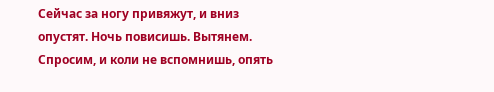Сейчас за ногу привяжут, и вниз опустят. Ночь повисишь. Вытянем. Спросим, и коли не вспомнишь, опять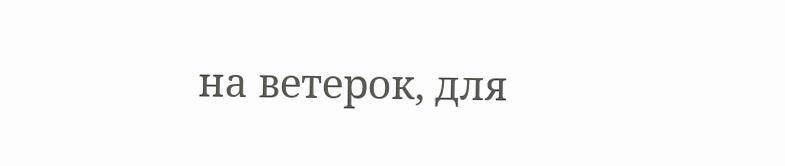на ветерок, для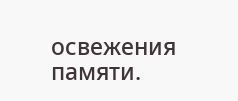освежения памяти.